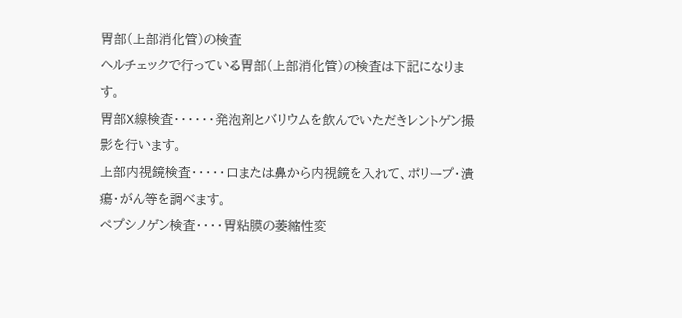胃部(上部消化管)の検査
ヘルチェックで行っている胃部(上部消化管)の検査は下記になります。
胃部X線検査・・・・・・発泡剤とバリウムを飲んでいただきレントゲン撮影を行います。
上部内視鏡検査・・・・・口または鼻から内視鏡を入れて、ポリープ・潰瘍・がん等を調べます。
ペプシノゲン検査・・・・胃粘膜の萎縮性変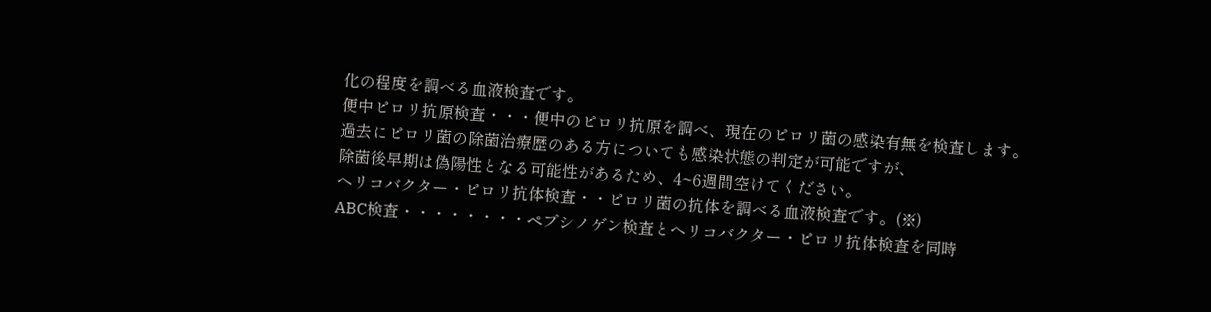化の程度を調べる血液検査です。
便中ピロリ抗原検査・・・便中のピロリ抗原を調べ、現在のピロリ菌の感染有無を検査します。
過去にピロリ菌の除菌治療歴のある方についても感染状態の判定が可能ですが、
除菌後早期は偽陽性となる可能性があるため、4~6週間空けてください。
ヘリコバクター・ピロリ抗体検査・・ピロリ菌の抗体を調べる血液検査です。(※)
ABC検査・・・・・・・・ペプシノゲン検査とヘリコバクター・ピロリ抗体検査を同時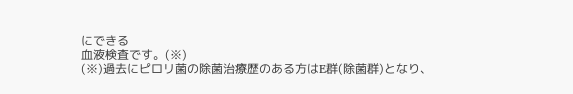にできる
血液検査です。(※)
(※)過去にピロリ菌の除菌治療歴のある方はE群(除菌群)となり、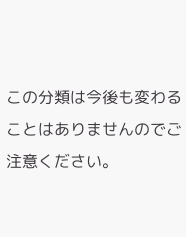この分類は今後も変わることはありませんのでご注意ください。